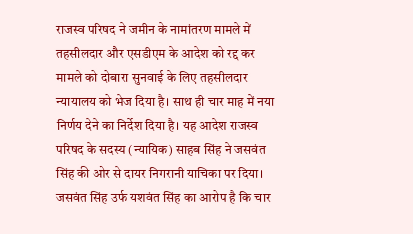राजस्व परिषद ने जमीन के नामांतरण मामले में तहसीलदार और एसडीएम के आदेश को रद्द कर मामले को दोबारा सुनवाई के लिए तहसीलदार न्यायालय को भेज दिया है। साथ ही चार माह में नया निर्णय देने का निर्देश दिया है। यह आदेश राजस्व परिषद के सदस्य (न्यायिक) साहब सिंह ने जसवंत सिंह की ओर से दायर निगरानी याचिका पर दिया।
जसवंत सिंह उर्फ यशवंत सिंह का आरोप है कि चार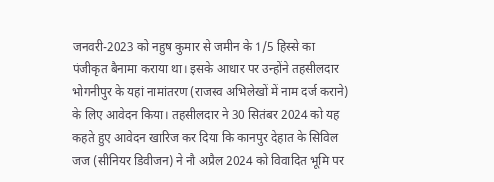जनवरी-2023 को नहुष कुमार से जमीन के 1/5 हिस्से का पंजीकृत बैनामा कराया था। इसके आधार पर उन्होंने तहसीलदार भोगनीपुर के यहां नामांतरण (राजस्व अभिलेखों में नाम दर्ज कराने) के लिए आवेदन किया। तहसीलदार ने 30 सितंबर 2024 को यह कहते हुए आवेदन खारिज कर दिया कि कानपुर देहात के सिविल जज (सीनियर डिवीजन) ने नौ अप्रैल 2024 को विवादित भूमि पर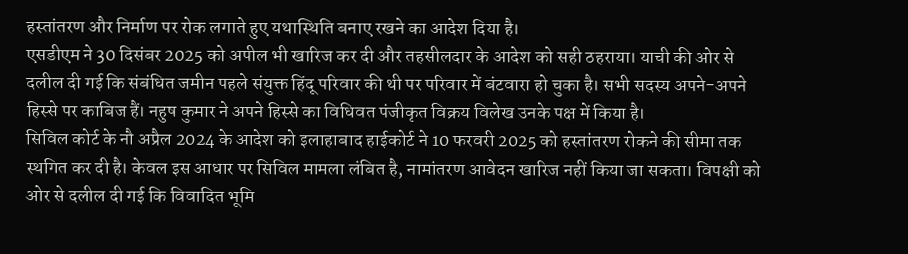हस्तांतरण और निर्माण पर रोक लगाते हुए यथास्थिति बनाए रखने का आदेश दिया है।
एसडीएम ने 30 दिसंबर 2025 को अपील भी खारिज कर दी और तहसीलदार के आदेश को सही ठहराया। याची की ओर से दलील दी गई कि संबंधित जमीन पहले संयुक्त हिंदू परिवार की थी पर परिवार में बंटवारा हो चुका है। सभी सदस्य अपने-अपने हिस्से पर काबिज हैं। नहुष कुमार ने अपने हिस्से का विधिवत पंजीकृत विक्रय विलेख उनके पक्ष में किया है।
सिविल कोर्ट के नौ अप्रैल 2024 के आदेश को इलाहाबाद हाईकोर्ट ने 10 फरवरी 2025 को हस्तांतरण रोकने की सीमा तक स्थगित कर दी है। केवल इस आधार पर सिविल मामला लंबित है, नामांतरण आवेदन खारिज नहीं किया जा सकता। विपक्षी को ओर से दलील दी गई कि विवादित भूमि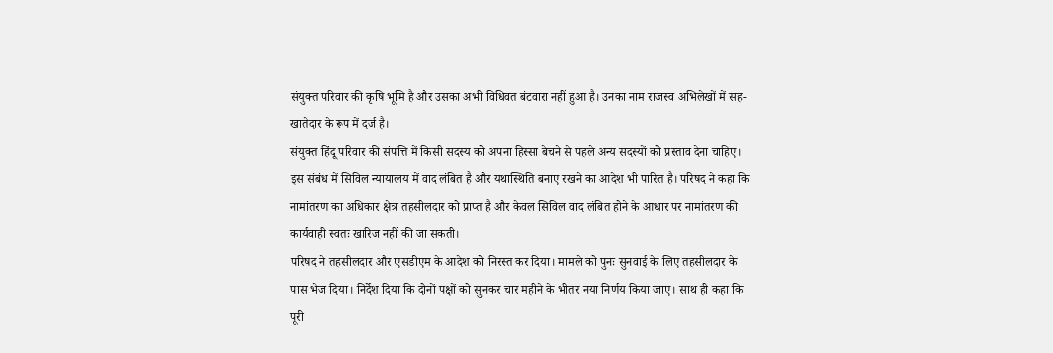संयुक्त परिवार की कृषि भूमि है और उसका अभी विधिवत बंटवारा नहीं हुआ है। उनका नाम राजस्व अभिलेखों में सह-खातेदार के रूप में दर्ज है।
संयुक्त हिंदू परिवार की संपत्ति में किसी सदस्य को अपना हिस्सा बेचने से पहले अन्य सदस्यों को प्रस्ताव देना चाहिए। इस संबंध में सिविल न्यायालय में वाद लंबित है और यथास्थिति बनाए रखने का आदेश भी पारित है। परिषद ने कहा कि नामांतरण का अधिकार क्षेत्र तहसीलदार को प्राप्त है और केवल सिविल वाद लंबित होने के आधार पर नामांतरण की कार्यवाही स्वतः खारिज नहीं की जा सकती।
परिषद ने तहसीलदार और एसडीएम के आदेश को निरस्त कर दिया। मामले को पुनः सुनवाई के लिए तहसीलदार के पास भेज दिया। निर्देश दिया कि दोनों पक्षों को सुनकर चार महीने के भीतर नया निर्णय किया जाए। साथ ही कहा कि पूरी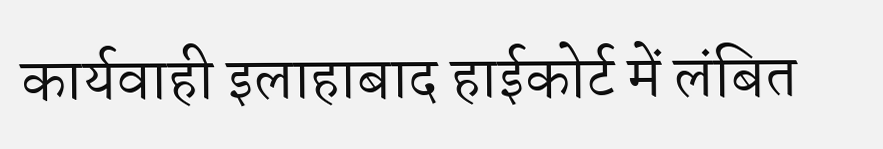कार्यवाही इलाहाबाद हाईकोर्ट में लंबित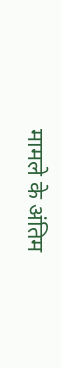मामले के अंतिम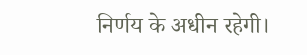निर्णय के अधीन रहेगी।